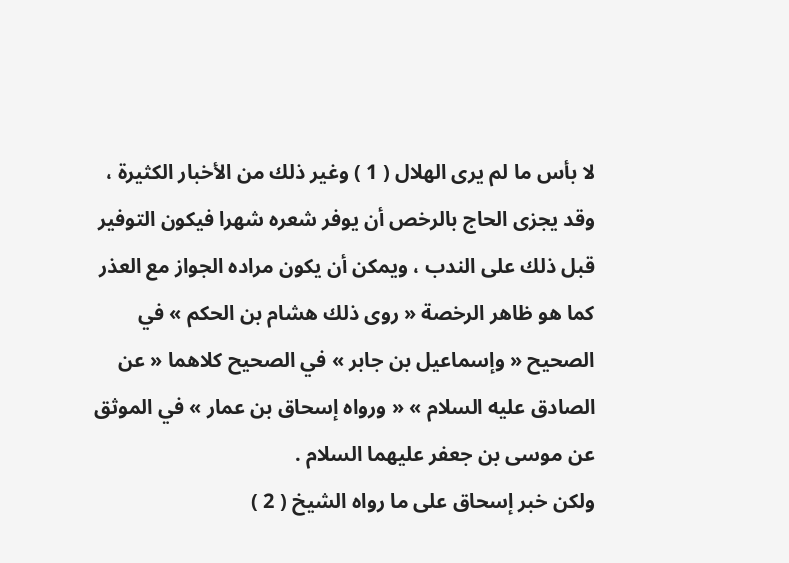لا بأس ما لم يرى الهلال ( 1 ) وغير ذلك من الأخبار الكثيرة ، وقد يجزى الحاج بالرخص أن يوفر شعره شهرا فيكون التوفير قبل ذلك على الندب ، ويمكن أن يكون مراده الجواز مع العذر كما هو ظاهر الرخصة « روى ذلك هشام بن الحكم » في الصحيح « وإسماعيل بن جابر » في الصحيح كلاهما « عن الصادق عليه السلام » « ورواه إسحاق بن عمار » في الموثق عن موسى بن جعفر عليهما السلام .
ولكن خبر إسحاق على ما رواه الشيخ ( 2 )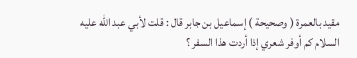مقيد بالعمرة ( وصحيحة ) إسماعيل بن جابر قال : قلت لأبي عبد الله عليه السلام كم أوفر شعري إذا أردت هذا السفر ؟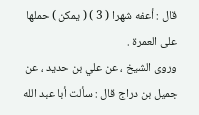قال : أعفه شهرا ( 3 ) ( يمكن ) حملها على العمرة .
وروى الشيخ ، عن علي بن حديد ، عن جميل بن دراج قال : سألت أبا عبد الله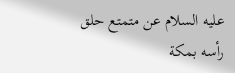عليه السلام عن متمتع حلق رأسه بمكة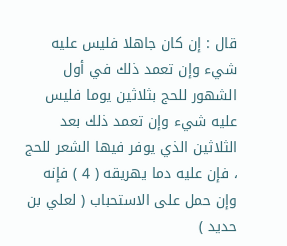قال : إن كان جاهلا فليس عليه شيء وإن تعمد ذلك في أول الشهور للحج بثلاثين يوما فليس عليه شيء وإن تعمد ذلك بعد الثلاثين الذي يوفر فيها الشعر للحج ، فإن عليه دما يهريقه ( 4 ) فإنه وإن حمل على الاستحباب ( لعلي بن حديد )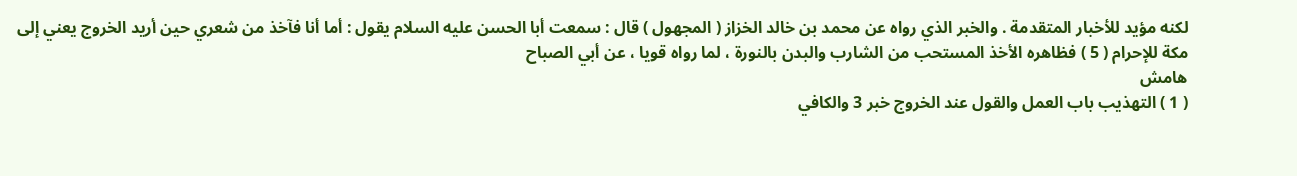لكنه مؤيد للأخبار المتقدمة . والخبر الذي رواه عن محمد بن خالد الخزاز ( المجهول ) قال : سمعت أبا الحسن عليه السلام يقول : أما أنا فآخذ من شعري حين أريد الخروج يعني إلى مكة للإحرام ( 5 ) فظاهره الأخذ المستحب من الشارب والبدن بالنورة ، لما رواه قويا ، عن أبي الصباح
هامش
( 1 ) التهذيب باب العمل والقول عند الخروج خبر 3 والكافي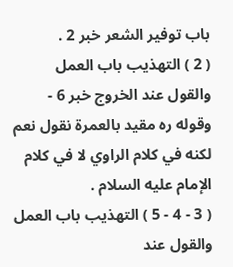باب توفير الشعر خبر 2 .
( 2 ) التهذيب باب العمل والقول عند الخروج خبر 6 - وقوله ره مقيد بالعمرة نقول نعم لكنه في كلام الراوي لا في كلام الإمام عليه السلام .
( 3 - 4 - 5 ) التهذيب باب العمل والقول عند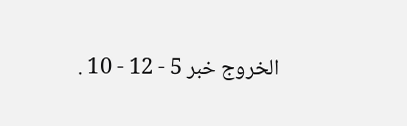الخروج خبر 5 - 12 - 10 .